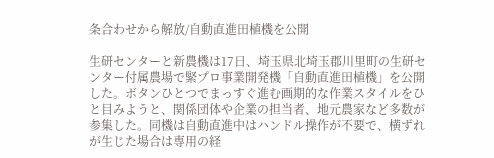条合わせから解放/自動直進田植機を公開

生研センターと新農機は17日、埼玉県北埼玉郡川里町の生研センター付属農場で緊プロ事業開発機「自動直進田植機」を公開した。ボタンひとつでまっすぐ進む画期的な作業スタイルをひと目みようと、関係団体や企業の担当者、地元農家など多数が参集した。同機は自動直進中はハンドル操作が不要で、横ずれが生じた場合は専用の経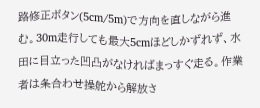路修正ボタン(5cm/5m)で方向を直しながら進む。30m走行しても最大5cmほどしかずれず、水田に目立った凹凸がなければまっすぐ走る。作業者は条合わせ操舵から解放さ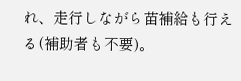れ、走行しながら苗補給も行える(補助者も不要)。